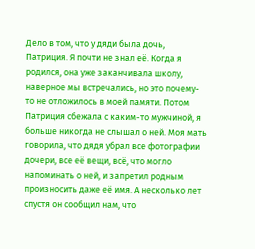Дело в том, что у дяди была дочь, Патриция. Я почти не знал её. Когда я родился, она уже заканчивала школу, наверное мы встречались, но это почему-то не отложилось в моей памяти. Потом Патриция сбежала с каким-то мужчиной, я больше никогда не слышал о ней. Моя мать говорила, что дядя убрал все фотографии дочери, все её вещи, всё, что могло напоминать о ней, и запретил родным произносить даже её имя. А несколько лет спустя он сообщил нам, что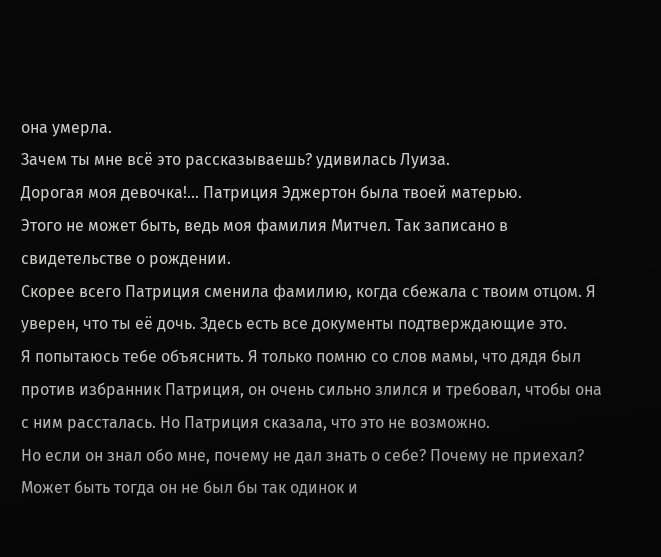она умерла.
Зачем ты мне всё это рассказываешь? удивилась Луиза.
Дорогая моя девочка!... Патриция Эджертон была твоей матерью.
Этого не может быть, ведь моя фамилия Митчел. Так записано в свидетельстве о рождении.
Скорее всего Патриция сменила фамилию, когда сбежала с твоим отцом. Я уверен, что ты её дочь. Здесь есть все документы подтверждающие это.
Я попытаюсь тебе объяснить. Я только помню со слов мамы, что дядя был против избранник Патриция, он очень сильно злился и требовал, чтобы она с ним рассталась. Но Патриция сказала, что это не возможно.
Но если он знал обо мне, почему не дал знать о себе? Почему не приехал? Может быть тогда он не был бы так одинок и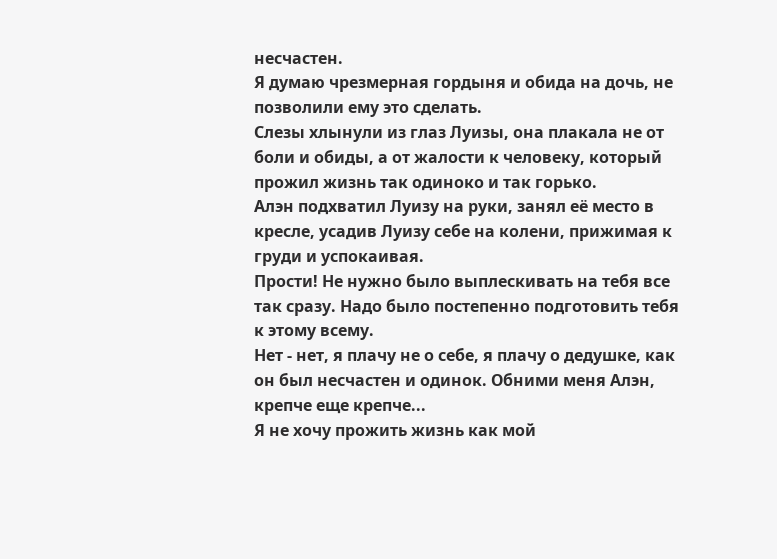несчастен.
Я думаю чрезмерная гордыня и обида на дочь, не позволили ему это сделать.
Слезы хлынули из глаз Луизы, она плакала не от боли и обиды, а от жалости к человеку, который прожил жизнь так одиноко и так горько.
Алэн подхватил Луизу на руки, занял её место в кресле, усадив Луизу себе на колени, прижимая к груди и успокаивая.
Прости! Не нужно было выплескивать на тебя все так сразу. Надо было постепенно подготовить тебя к этому всему.
Нет - нет, я плачу не о себе, я плачу о дедушке, как он был несчастен и одинок. Обними меня Алэн, крепче еще крепче...
Я не хочу прожить жизнь как мой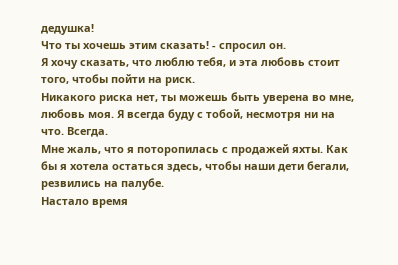дедушка!
Что ты хочешь этим сказать! - спросил он.
Я хочу сказать, что люблю тебя, и эта любовь стоит того, чтобы пойти на риск.
Никакого риска нет, ты можешь быть уверена во мне, любовь моя. Я всегда буду с тобой, несмотря ни на что. Всегда.
Мне жаль, что я поторопилась с продажей яхты. Как бы я хотела остаться здесь, чтобы наши дети бегали, резвились на палубе.
Настало время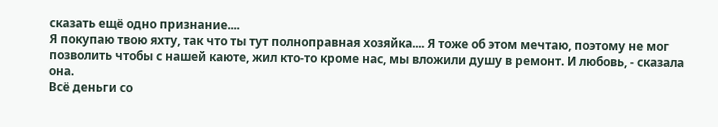сказать ещё одно признание....
Я покупаю твою яхту, так что ты тут полноправная хозяйка.... Я тоже об этом мечтаю, поэтому не мог позволить чтобы с нашей каюте, жил кто-то кроме нас, мы вложили душу в ремонт. И любовь, - сказала она.
Всё деньги со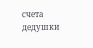счета дедушки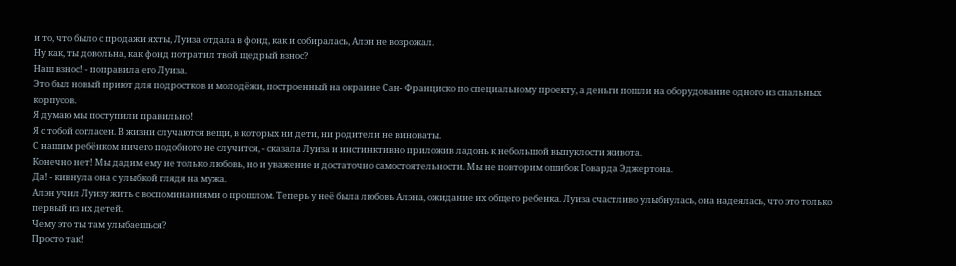и то, что было с продажи яхты, Луиза отдала в фонд, как и собиралась, Алэн не возрожал.
Ну как, ты довольна, как фонд потратил твой щедрый взнос?
Наш взнос! - поправила его Луиза.
Это был новый приют для подростков и молодёжи, построенный на окраине Сан- Франциско по специальному проекту, а деньги пошли на оборудование одного из спальных корпусов.
Я думаю мы поступили правильно!
Я с тобой согласен. В жизни случаются вещи, в которых ни дети, ни родители не виноваты.
С нашим ребёнком ничего подобного не случится, - сказала Луиза и инстинктивно приложив ладонь к небольшой выпуклости живота.
Конечно нет! Мы дадим ему не только любовь, но и уважение и достаточно самостоятельности. Мы не повторим ошибок Говарда Эджертона.
Да! - кивнула она с улыбкой глядя на мужа.
Алэн учил Луизу жить с воспоминаниями о прошлом. Теперь у неё была любовь Алэна, ожидание их общего ребенка. Луиза счастливо улыбнулась, она надеялась, что это только первый из их детей.
Чему это ты там улыбаешься?
Просто так!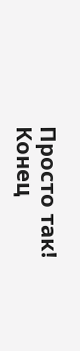Просто так!
Конец